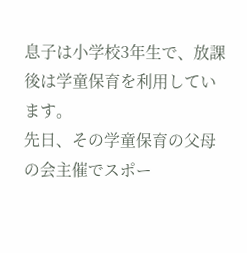息子は小学校3年生で、放課後は学童保育を利用しています。
先日、その学童保育の父母の会主催でスポー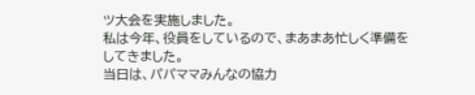ツ大会を実施しました。
私は今年、役員をしているので、まあまあ忙しく準備をしてきました。
当日は、パパママみんなの協力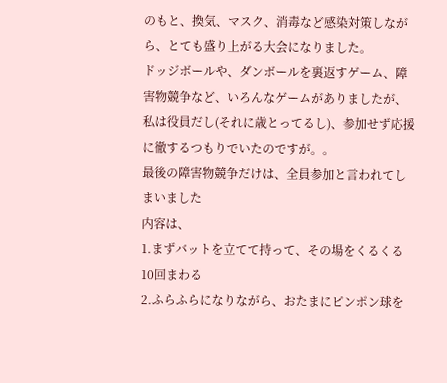のもと、換気、マスク、消毒など感染対策しながら、とても盛り上がる大会になりました。
ドッジボールや、ダンボールを裏返すゲーム、障害物競争など、いろんなゲームがありましたが、私は役員だし(それに歳とってるし)、参加せず応援に徹するつもりでいたのですが。。
最後の障害物競争だけは、全員参加と言われてしまいました
内容は、
1.まずバットを立てて持って、その場をくるくる10回まわる
2.ふらふらになりながら、おたまにピンポン球を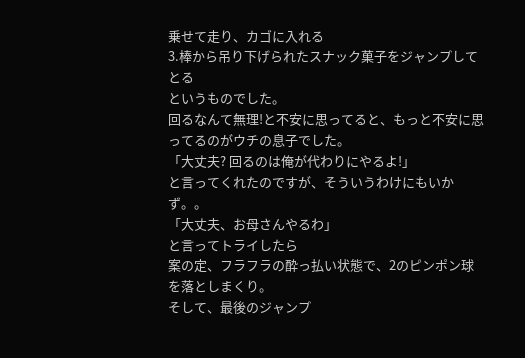乗せて走り、カゴに入れる
3.棒から吊り下げられたスナック菓子をジャンプしてとる
というものでした。
回るなんて無理!と不安に思ってると、もっと不安に思ってるのがウチの息子でした。
「大丈夫? 回るのは俺が代わりにやるよ!」
と言ってくれたのですが、そういうわけにもいかず。。
「大丈夫、お母さんやるわ」
と言ってトライしたら
案の定、フラフラの酔っ払い状態で、2のピンポン球を落としまくり。
そして、最後のジャンプ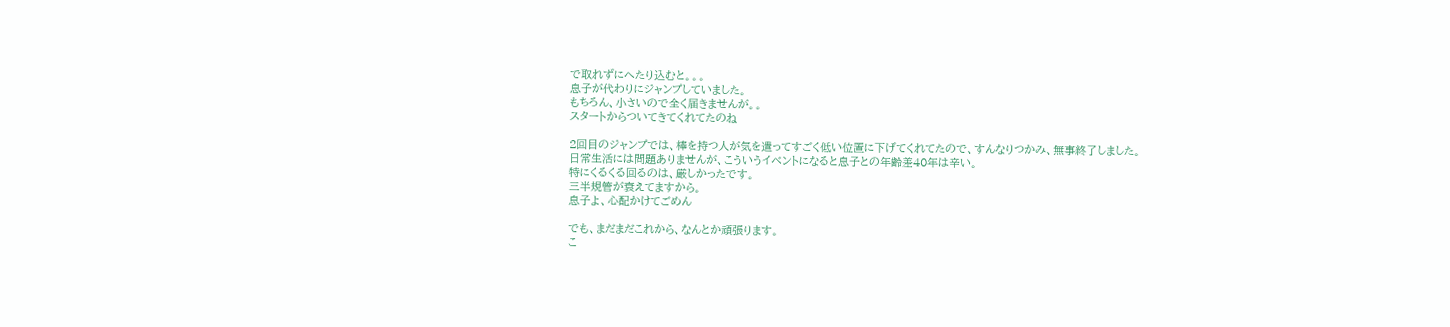で取れずにへたり込むと。。。
息子が代わりにジャンプしていました。
もちろん、小さいので全く届きませんが。。
スタートからついてきてくれてたのね

2回目のジャンプでは、棒を持つ人が気を遣ってすごく低い位置に下げてくれてたので、すんなりつかみ、無事終了しました。
日常生活には問題ありませんが、こういうイベントになると息子との年齢差40年は辛い。
特にくるくる回るのは、厳しかったです。
三半規管が衰えてますから。
息子よ、心配かけてごめん

でも、まだまだこれから、なんとか頑張ります。
こ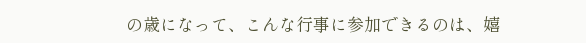の歳になって、こんな行事に参加できるのは、嬉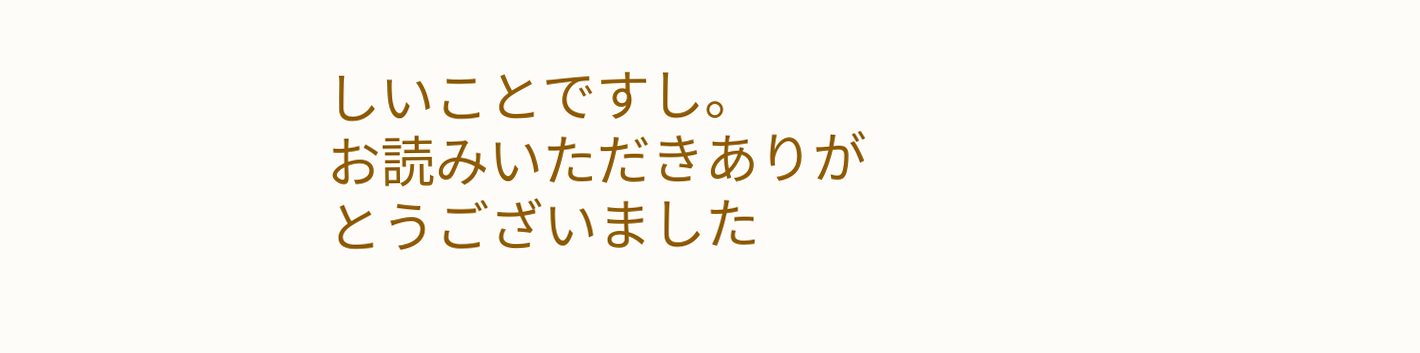しいことですし。
お読みいただきありがとうございました